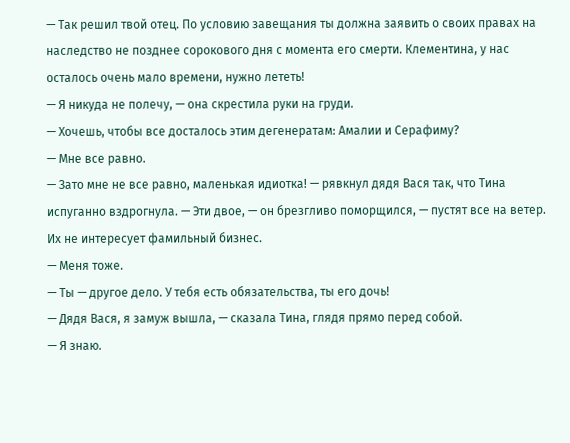— Так решил твой отец. По условию завещания ты должна заявить о своих правах на наследство не позднее сорокового дня с момента его смерти. Клементина, у нас осталось очень мало времени, нужно лететь!
— Я никуда не полечу, — она скрестила руки на груди.
— Хочешь, чтобы все досталось этим дегенератам: Амалии и Серафиму?
— Мне все равно.
— Зато мне не все равно, маленькая идиотка! — рявкнул дядя Вася так, что Тина испуганно вздрогнула. — Эти двое, — он брезгливо поморщился, — пустят все на ветер. Их не интересует фамильный бизнес.
— Меня тоже.
— Ты — другое дело. У тебя есть обязательства, ты его дочь!
— Дядя Вася, я замуж вышла, — сказала Тина, глядя прямо перед собой.
— Я знаю.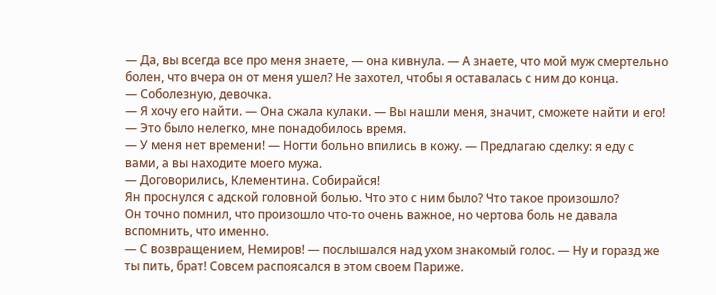— Да, вы всегда все про меня знаете, — она кивнула. — А знаете, что мой муж смертельно болен, что вчера он от меня ушел? Не захотел, чтобы я оставалась с ним до конца.
— Соболезную, девочка.
— Я хочу его найти. — Она сжала кулаки. — Вы нашли меня, значит, сможете найти и его!
— Это было нелегко, мне понадобилось время.
— У меня нет времени! — Ногти больно впились в кожу. — Предлагаю сделку: я еду с вами, а вы находите моего мужа.
— Договорились, Клементина. Собирайся!
Ян проснулся с адской головной болью. Что это с ним было? Что такое произошло?
Он точно помнил, что произошло что-то очень важное, но чертова боль не давала вспомнить, что именно.
— С возвращением, Немиров! — послышался над ухом знакомый голос. — Ну и горазд же ты пить, брат! Совсем распоясался в этом своем Париже.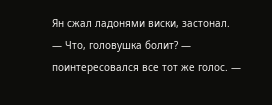Ян сжал ладонями виски, застонал.
— Что, головушка болит? — поинтересовался все тот же голос. —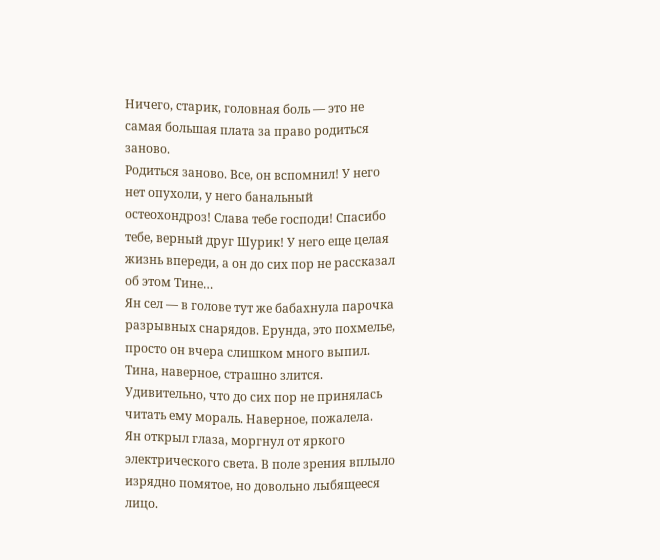Ничего, старик, головная боль — это не самая большая плата за право родиться заново.
Родиться заново. Все, он вспомнил! У него нет опухоли, у него банальный остеохондроз! Слава тебе господи! Спасибо тебе, верный друг Шурик! У него еще целая жизнь впереди, а он до сих пор не рассказал об этом Тине…
Ян сел — в голове тут же бабахнула парочка разрывных снарядов. Ерунда, это похмелье, просто он вчера слишком много выпил. Тина, наверное, страшно злится. Удивительно, что до сих пор не принялась читать ему мораль. Наверное, пожалела.
Ян открыл глаза, моргнул от яркого электрического света. В поле зрения вплыло изрядно помятое, но довольно лыбящееся лицо.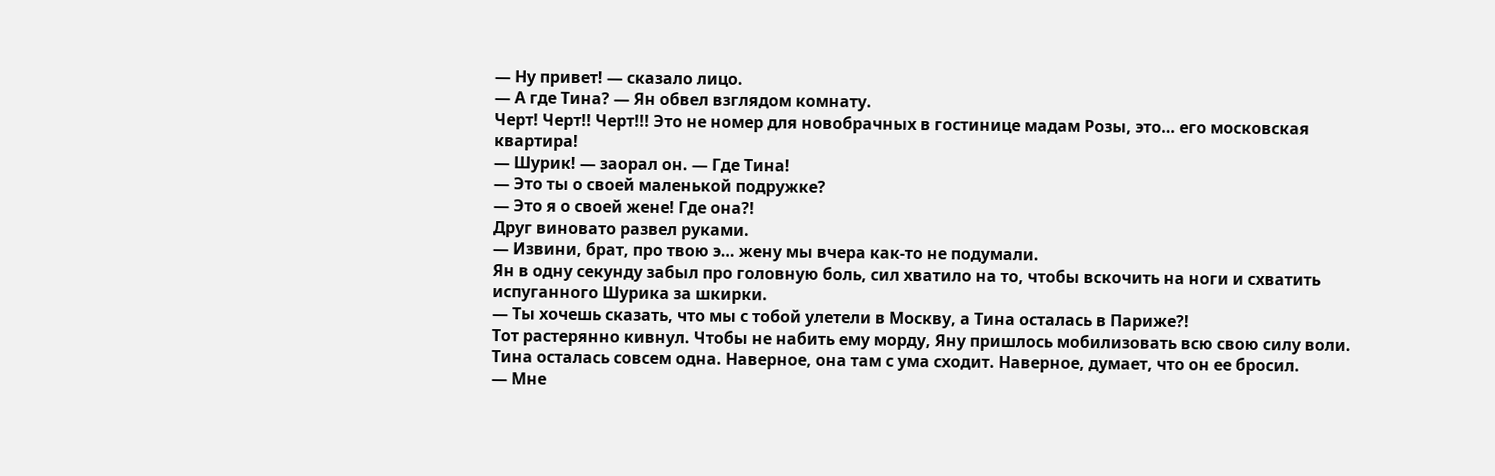— Ну привет! — сказало лицо.
— А где Тина? — Ян обвел взглядом комнату.
Черт! Черт!! Черт!!! Это не номер для новобрачных в гостинице мадам Розы, это… его московская квартира!
— Шурик! — заорал он. — Где Тина!
— Это ты о своей маленькой подружке?
— Это я о своей жене! Где она?!
Друг виновато развел руками.
— Извини, брат, про твою э… жену мы вчера как-то не подумали.
Ян в одну секунду забыл про головную боль, сил хватило на то, чтобы вскочить на ноги и схватить испуганного Шурика за шкирки.
— Ты хочешь сказать, что мы с тобой улетели в Москву, а Тина осталась в Париже?!
Тот растерянно кивнул. Чтобы не набить ему морду, Яну пришлось мобилизовать всю свою силу воли. Тина осталась совсем одна. Наверное, она там с ума сходит. Наверное, думает, что он ее бросил.
— Мне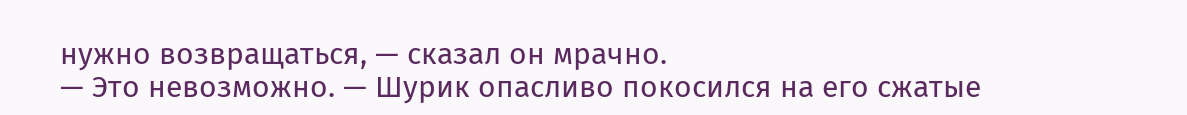нужно возвращаться, — сказал он мрачно.
— Это невозможно. — Шурик опасливо покосился на его сжатые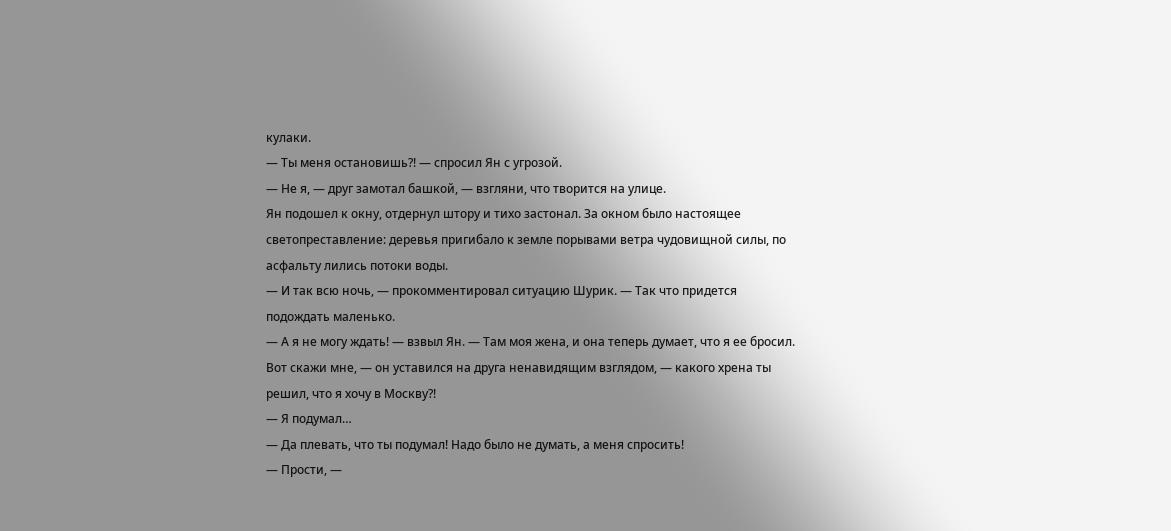кулаки.
— Ты меня остановишь?! — спросил Ян с угрозой.
— Не я, — друг замотал башкой, — взгляни, что творится на улице.
Ян подошел к окну, отдернул штору и тихо застонал. За окном было настоящее светопреставление: деревья пригибало к земле порывами ветра чудовищной силы, по асфальту лились потоки воды.
— И так всю ночь, — прокомментировал ситуацию Шурик. — Так что придется подождать маленько.
— А я не могу ждать! — взвыл Ян. — Там моя жена, и она теперь думает, что я ее бросил. Вот скажи мне, — он уставился на друга ненавидящим взглядом, — какого хрена ты решил, что я хочу в Москву?!
— Я подумал…
— Да плевать, что ты подумал! Надо было не думать, а меня спросить!
— Прости, —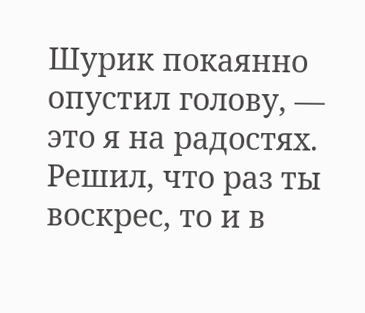Шурик покаянно опустил голову, — это я на радостях. Решил, что раз ты воскрес, то и в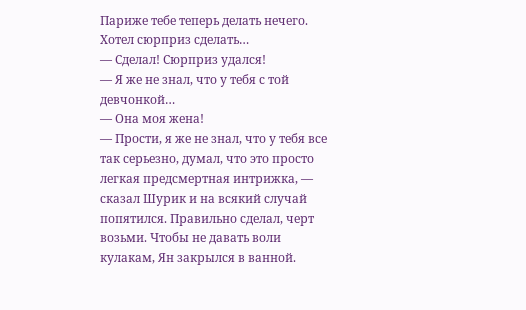Париже тебе теперь делать нечего. Хотел сюрприз сделать…
— Сделал! Сюрприз удался!
— Я же не знал, что у тебя с той девчонкой…
— Она моя жена!
— Прости, я же не знал, что у тебя все так серьезно, думал, что это просто легкая предсмертная интрижка, — сказал Шурик и на всякий случай попятился. Правильно сделал, черт возьми. Чтобы не давать воли кулакам, Ян закрылся в ванной.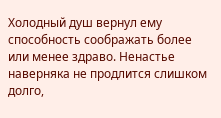Холодный душ вернул ему способность соображать более или менее здраво. Ненастье наверняка не продлится слишком долго,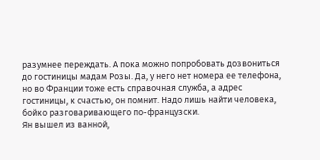разумнее переждать. А пока можно попробовать дозвониться до гостиницы мадам Розы. Да, у него нет номера ее телефона, но во Франции тоже есть справочная служба, а адрес гостиницы, к счастью, он помнит. Надо лишь найти человека, бойко разговаривающего по-французски.
Ян вышел из ванной,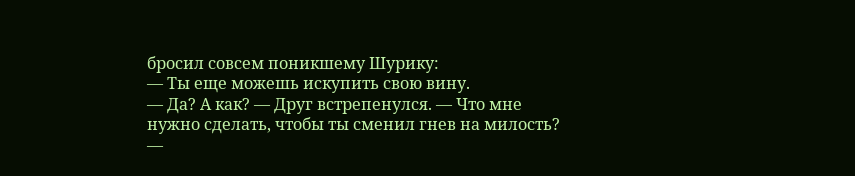бросил совсем поникшему Шурику:
— Ты еще можешь искупить свою вину.
— Да? А как? — Друг встрепенулся. — Что мне нужно сделать, чтобы ты сменил гнев на милость?
—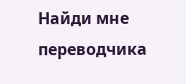Найди мне переводчика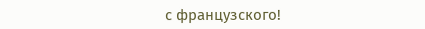с французского!